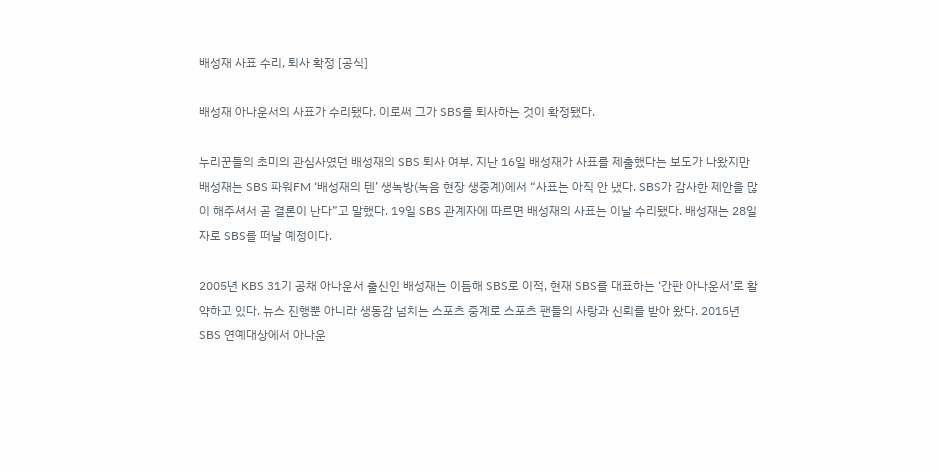배성재 사표 수리, 퇴사 확정 [공식]

배성재 아나운서의 사표가 수리됐다. 이로써 그가 SBS를 퇴사하는 것이 확정됐다.

누리꾼들의 초미의 관심사였던 배성재의 SBS 퇴사 여부. 지난 16일 배성재가 사표를 제출했다는 보도가 나왔지만 배성재는 SBS 파워FM ‘배성재의 텐’ 생녹방(녹음 현장 생중계)에서 “사표는 아직 안 냈다. SBS가 감사한 제안을 많이 해주셔서 곧 결론이 난다”고 말했다. 19일 SBS 관계자에 따르면 배성재의 사표는 이날 수리됐다. 배성재는 28일자로 SBS를 떠날 예정이다.

2005년 KBS 31기 공채 아나운서 출신인 배성재는 이듬해 SBS로 이적, 현재 SBS를 대표하는 ‘간판 아나운서’로 활약하고 있다. 뉴스 진행뿐 아니라 생동감 넘치는 스포츠 중계로 스포츠 팬들의 사랑과 신뢰를 받아 왔다. 2015년 SBS 연예대상에서 아나운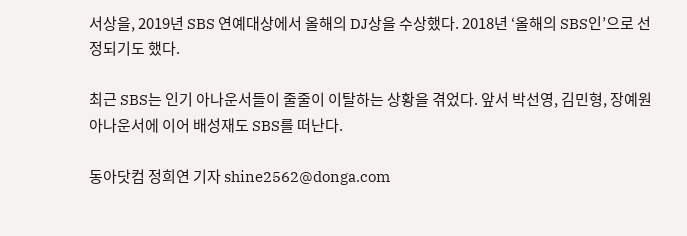서상을, 2019년 SBS 연예대상에서 올해의 DJ상을 수상했다. 2018년 ‘올해의 SBS인’으로 선정되기도 했다.

최근 SBS는 인기 아나운서들이 줄줄이 이탈하는 상황을 겪었다. 앞서 박선영, 김민형, 장예원 아나운서에 이어 배성재도 SBS를 떠난다.

동아닷컴 정희연 기자 shine2562@donga.com